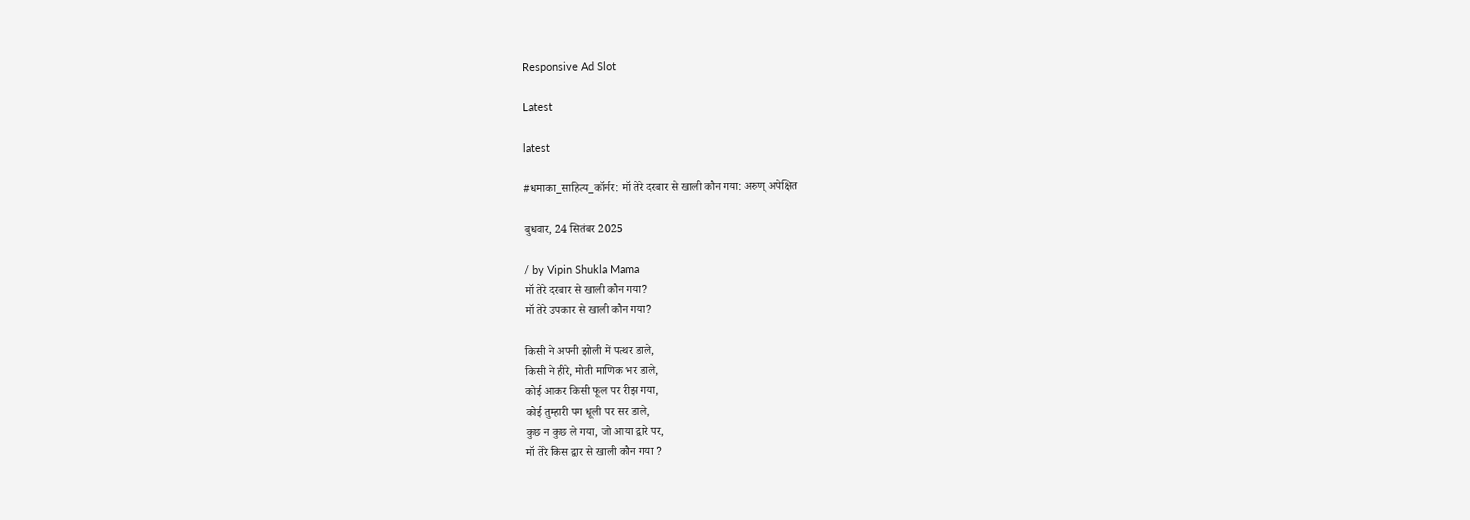Responsive Ad Slot

Latest

latest

#धमाका_साहित्य_कॉर्नर: मॉ तेरे दरबार से खाली कौन गया: अरुण् अपेक्षित

बुधवार, 24 सितंबर 2025

/ by Vipin Shukla Mama
मॉ तेरे दरबार से खाली कौन गया?
मॉ तेरे उपकार से खाली कौन गया?

किसी ने अपनी झोली में पत्थर डाले,
किसी ने हीरे, मोती माणिक भर डाले,
कोई आकर किसी फूल पर रीझ गया,
कोई तुम्हारी पग धूली पर सर डाले,
कुछ न कुछ ले गया, जो आया द्वारे पर,
मॉ तेरे किस द्वार से खाली कौन गया ?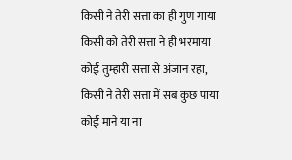किसी ने तेरी सत्ता का ही गुण गाया
किसी को तेरी सत्ता ने ही भरमाया
कोई तुम्हारी सत्ता से अंजान रहा,
किसी ने तेरी सत्ता में सब कुछ पाया
कोई माने या ना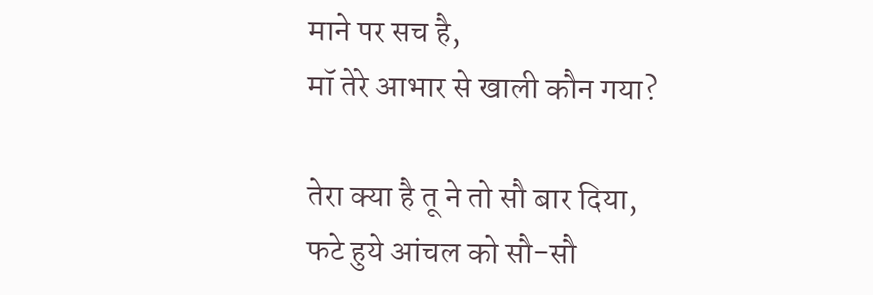माने पर सच है,
मॉ तेरे आभार से खाली कौन गया?

तेरा क्या है तू ने तो सौ बार दिया,
फटे हुये आंचल को सौ-सौ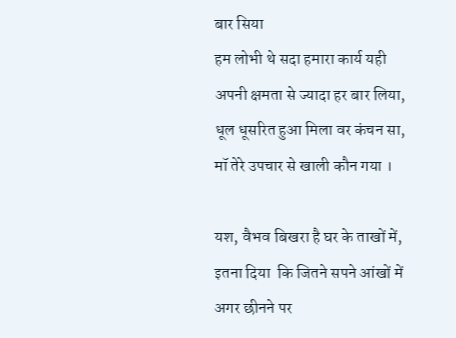बार सिया
हम लोभी थे सदा हमारा कार्य यही
अपनी क्षमता से ज्यादा हर बार लिया,
धूल धूसरित हुआ मिला वर कंचन सा,
मॉ तेरे उपचार से खाली कौन गया ।

यश, वैभव बिखरा है घर के ताखों में,
इतना दिया  कि जितने सपने आंखों में
अगर छीनने पर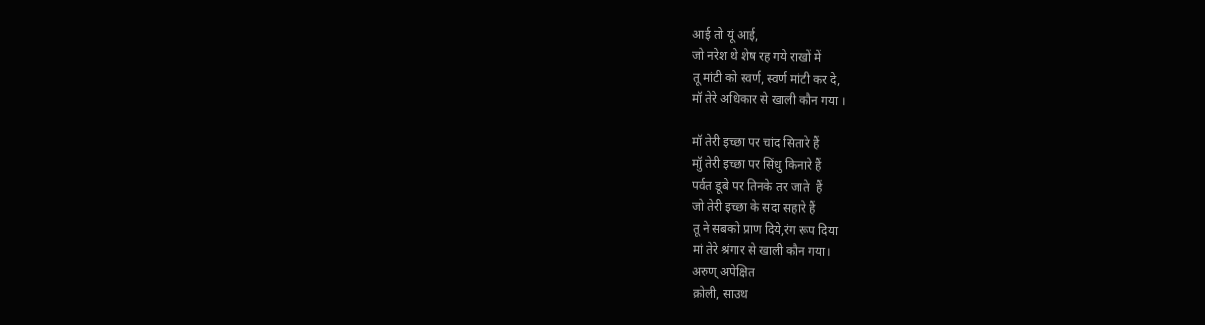आई तो यूं आई,
जो नरेश थे शेष रह गये राखों में
तू मांटी को स्वर्ण, स्वर्ण मांटी कर दे,
मॉ तेरे अधिकार से खाली कौन गया ।

मॉ तेरी इच्छा पर चांद सितारे हैं
मॉु तेरी इच्छा पर सिंधु किनारे हैं
पर्वत डूबे पर तिनके तर जाते  हैं
जो तेरी इच्छा के सदा सहारे हैं
तू ने सबको प्राण दिये,रंग रूप दिया
मां तेरे श्रंगार से खाली कौन गया।
अरुण् अपेक्षित
क्रोली, साउथ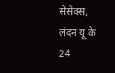सेसेक्स,
लंदन यू के
24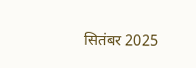सितंबर 2025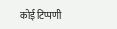कोई टिप्पणी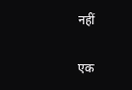नहीं

एक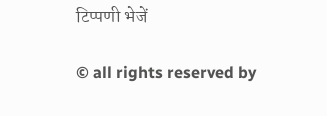टिप्पणी भेजें

© all rights reserved by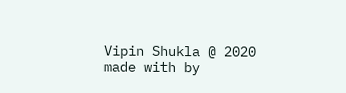Vipin Shukla @ 2020
made with by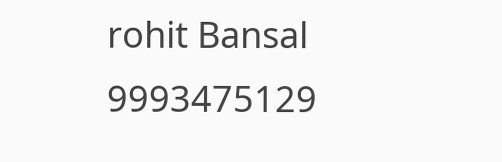rohit Bansal 9993475129